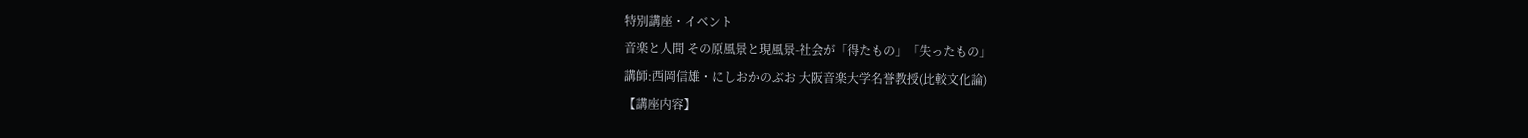特別講座・イベント
音楽と人間 その原風景と現風景-社会が「得たもの」「失ったもの」
講師:西岡信雄・にしおかのぶお 大阪音楽大学名誉教授(比較文化論)
【講座内容】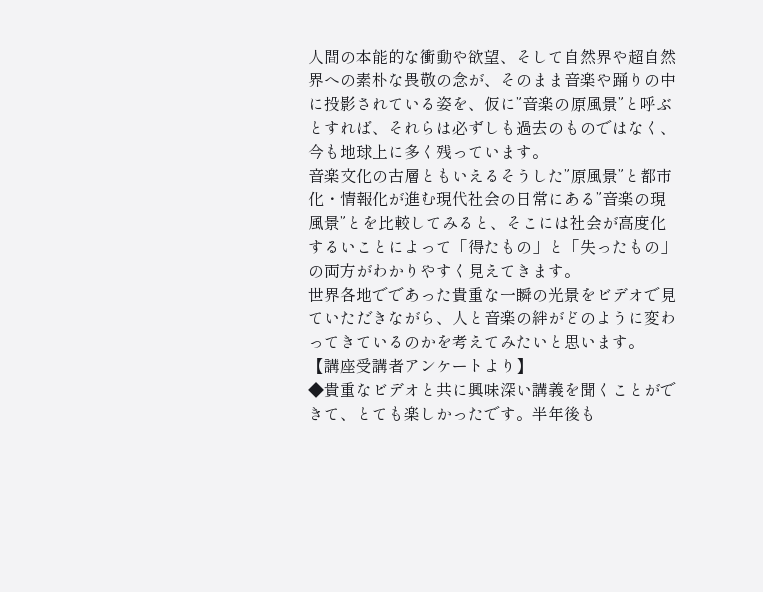人間の本能的な衝動や欲望、そして自然界や超自然界への素朴な畏敬の念が、そのまま音楽や踊りの中に投影されている姿を、仮に”音楽の原風景”と呼ぶとすれば、それらは必ずしも過去のものではなく、今も地球上に多く残っています。
音楽文化の古層ともいえるそうした”原風景”と都市化・情報化が進む現代社会の日常にある”音楽の現風景”とを比較してみると、そこには社会が高度化するいことによって「得たもの」と「失ったもの」の両方がわかりやすく見えてきます。
世界各地でであった貴重な一瞬の光景をビデオで見ていただきながら、人と音楽の絆がどのように変わってきているのかを考えてみたいと思います。
【講座受講者アンケートより】
◆貴重なビデオと共に興味深い講義を聞くことができて、とても楽しかったです。半年後も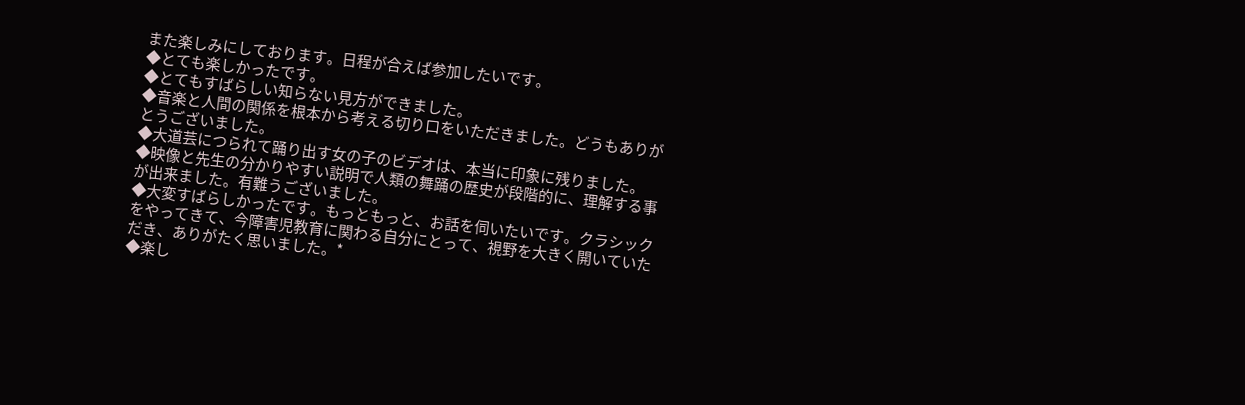また楽しみにしております。日程が合えば参加したいです。
◆とても楽しかったです。
◆とてもすばらしい知らない見方ができました。
◆音楽と人間の関係を根本から考える切り口をいただきました。どうもありがとうございました。
◆大道芸につられて踊り出す女の子のビデオは、本当に印象に残りました。
◆映像と先生の分かりやすい説明で人類の舞踊の歴史が段階的に、理解する事が出来ました。有難うございました。
◆大変すばらしかったです。もっともっと、お話を伺いたいです。クラシックをやってきて、今障害児教育に関わる自分にとって、視野を大きく開いていただき、ありがたく思いました。*
◆楽し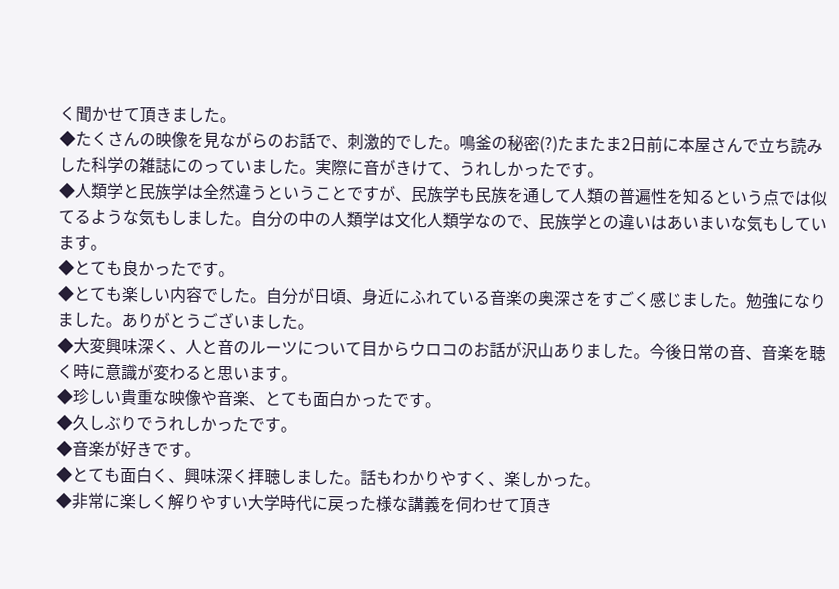く聞かせて頂きました。
◆たくさんの映像を見ながらのお話で、刺激的でした。鳴釜の秘密(?)たまたま2日前に本屋さんで立ち読みした科学の雑誌にのっていました。実際に音がきけて、うれしかったです。
◆人類学と民族学は全然違うということですが、民族学も民族を通して人類の普遍性を知るという点では似てるような気もしました。自分の中の人類学は文化人類学なので、民族学との違いはあいまいな気もしています。
◆とても良かったです。
◆とても楽しい内容でした。自分が日頃、身近にふれている音楽の奥深さをすごく感じました。勉強になりました。ありがとうございました。
◆大変興味深く、人と音のルーツについて目からウロコのお話が沢山ありました。今後日常の音、音楽を聴く時に意識が変わると思います。
◆珍しい貴重な映像や音楽、とても面白かったです。
◆久しぶりでうれしかったです。
◆音楽が好きです。
◆とても面白く、興味深く拝聴しました。話もわかりやすく、楽しかった。
◆非常に楽しく解りやすい大学時代に戻った様な講義を伺わせて頂き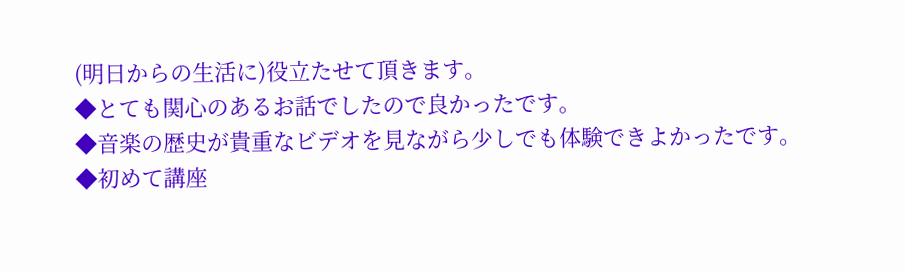(明日からの生活に)役立たせて頂きます。
◆とても関心のあるお話でしたので良かったです。
◆音楽の歴史が貴重なビデオを見ながら少しでも体験できよかったです。
◆初めて講座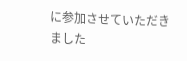に参加させていただきました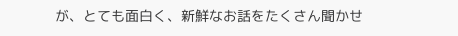が、とても面白く、新鮮なお話をたくさん聞かせ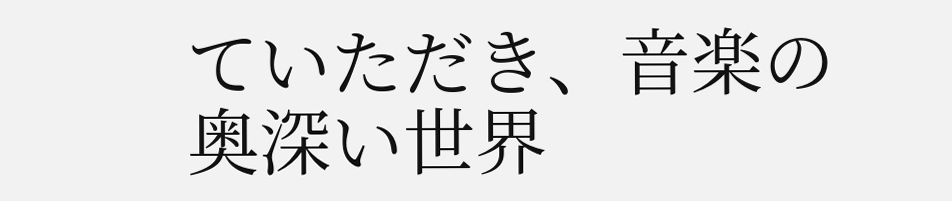ていただき、音楽の奥深い世界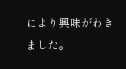により興味がわきました。